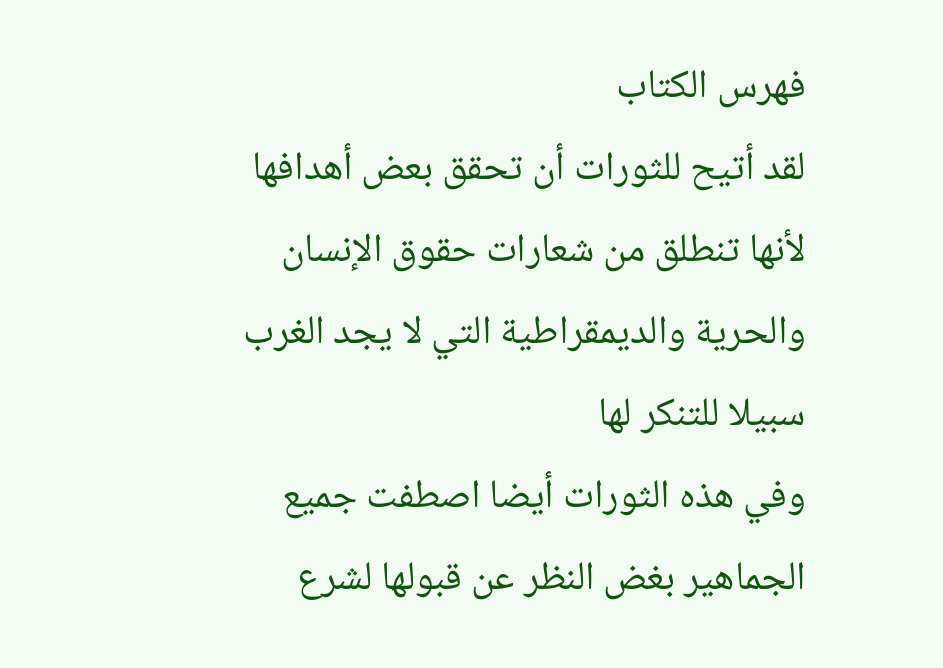فهرس الكتاب
لقد أتيح للثورات أن تحقق بعض أهدافها لأنها تنطلق من شعارات حقوق الإنسان والحرية والديمقراطية التي لا يجد الغرب سبيلا للتنكر لها
وفي هذه الثورات أيضا اصطفت جميع الجماهير بغض النظر عن قبولها لشرع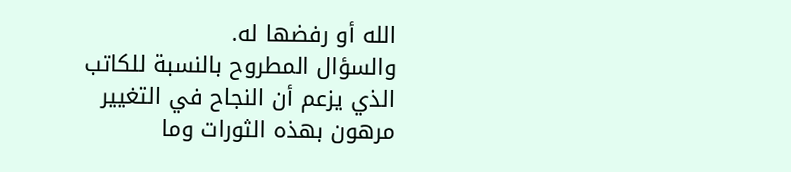الله أو رفضها له.
والسؤال المطروح بالنسبة للكاتب الذي يزعم أن النجاح في التغيير مرهون بهذه الثورات وما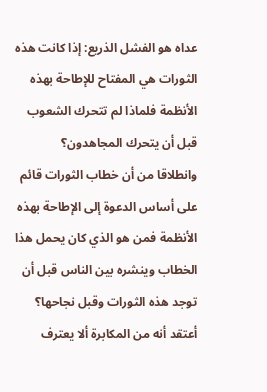عداه هو الفشل الذريع: إذا كانت هذه الثورات هي المفتاح للإطاحة بهذه الأنظمة فلماذا لم تتحرك الشعوب قبل أن يتحرك المجاهدون؟
وانطلاقا من أن خطاب الثورات قائم على أساس الدعوة إلى الإطاحة بهذه الأنظمة فمن هو الذي كان يحمل هذا الخطاب وينشره بين الناس قبل أن توجد هذه الثورات وقبل نجاحها؟
أعتقد أنه من المكابرة ألا يعترف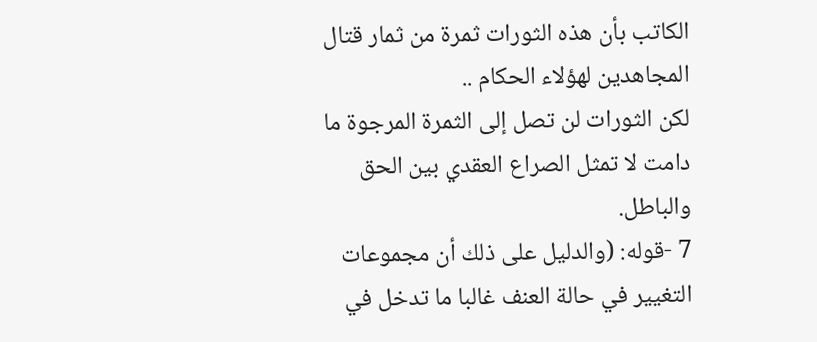الكاتب بأن هذه الثورات ثمرة من ثمار قتال المجاهدين لهؤلاء الحكام ..
لكن الثورات لن تصل إلى الثمرة المرجوة ما دامت لا تمثل الصراع العقدي بين الحق والباطل.
7 -قوله: (والدليل على ذلك أن مجموعات التغيير في حالة العنف غالبا ما تدخل في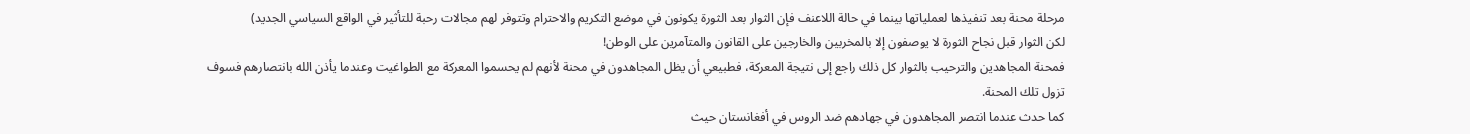مرحلة محنة بعد تنفيذها لعملياتها بينما في حالة اللاعنف فإن الثوار بعد الثورة يكونون في موضع التكريم والاحترام وتتوفر لهم مجالات رحبة للتأثير في الواقع السياسي الجديد)
لكن الثوار قبل نجاح الثورة لا يوصفون إلا بالمخربين والخارجين على القانون والمتآمرين على الوطن!
فمحنة المجاهدين والترحيب بالثوار كل ذلك راجع إلى نتيجة المعركة، فطبيعي أن يظل المجاهدون في محنة لأنهم لم يحسموا المعركة مع الطواغيت وعندما يأذن الله بانتصارهم فسوف تزول تلك المحنة.
كما حدث عندما انتصر المجاهدون في جهادهم ضد الروس في أفغانستان حيث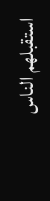استقبلهم الناس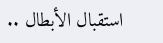استقبال الأبطال ..